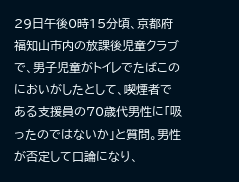29日午後0時15分頃、京都府福知山市内の放課後児童クラブで、男子児童がトイレでたばこのにおいがしたとして、喫煙者である支援員の70歳代男性に「吸ったのではないか」と質問。男性が否定して口論になり、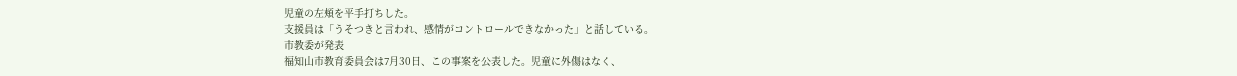児童の左頬を平手打ちした。
支援員は「うそつきと言われ、感情がコントロールできなかった」と話している。
市教委が発表
福知山市教育委員会は7月30日、この事案を公表した。児童に外傷はなく、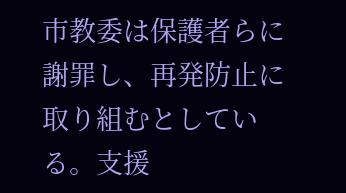市教委は保護者らに謝罪し、再発防止に取り組むとしている。支援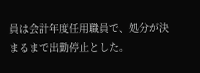員は会計年度任用職員で、処分が決まるまで出勤停止とした。